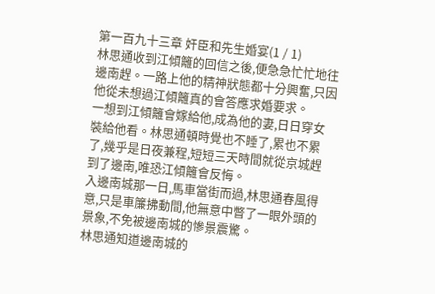第一百九十三章 奸臣和先生婚宴(1 / 1)
林思通收到江傾籬的回信之後,便急急忙忙地往邊南趕。一路上他的精神狀態都十分興奮,只因他從未想過江傾籬真的會答應求婚要求。
一想到江傾籬會嫁給他,成為他的妻,日日穿女裝給他看。林思通頓時覺也不睡了,累也不累了,幾乎是日夜兼程,短短三天時間就從京城趕到了邊南,唯恐江傾籬會反悔。
入邊南城那一日,馬車當街而過,林思通春風得意,只是車簾拂動間,他無意中瞥了一眼外頭的景象,不免被邊南城的慘景震驚。
林思通知道邊南城的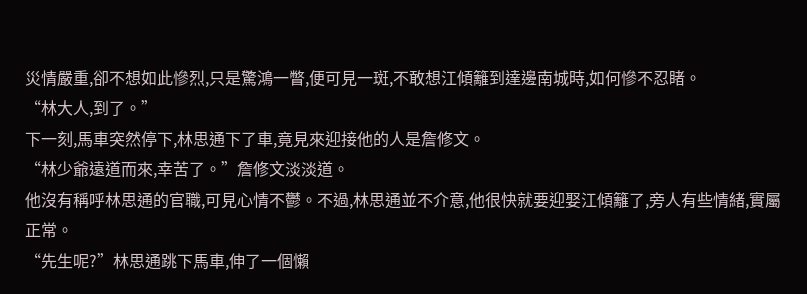災情嚴重,卻不想如此慘烈,只是驚鴻一瞥,便可見一斑,不敢想江傾籬到達邊南城時,如何慘不忍睹。
“林大人,到了。”
下一刻,馬車突然停下,林思通下了車,竟見來迎接他的人是詹修文。
“林少爺遠道而來,幸苦了。”詹修文淡淡道。
他沒有稱呼林思通的官職,可見心情不鬱。不過,林思通並不介意,他很快就要迎娶江傾籬了,旁人有些情緒,實屬正常。
“先生呢?”林思通跳下馬車,伸了一個懶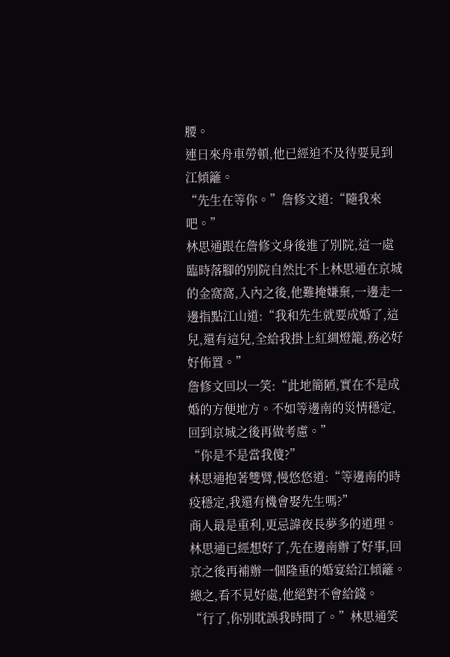腰。
連日來舟車勞頓,他已經迫不及待要見到江傾籬。
“先生在等你。”詹修文道:“隨我來吧。”
林思通跟在詹修文身後進了別院,這一處臨時落腳的別院自然比不上林思通在京城的金窩窩,入內之後,他難掩嫌棄,一邊走一邊指點江山道:“我和先生就要成婚了,這兒,還有這兒,全給我掛上紅綢燈籠,務必好好佈置。”
詹修文回以一笑:“此地簡陋,實在不是成婚的方便地方。不如等邊南的災情穩定,回到京城之後再做考慮。”
“你是不是當我傻?”
林思通抱著雙臂,慢悠悠道:“等邊南的時疫穩定,我還有機會娶先生嗎?”
商人最是重利,更忌諱夜長夢多的道理。林思通已經想好了,先在邊南辦了好事,回京之後再補辦一個隆重的婚宴給江傾籬。總之,看不見好處,他絕對不會給錢。
“行了,你別耽誤我時間了。”林思通笑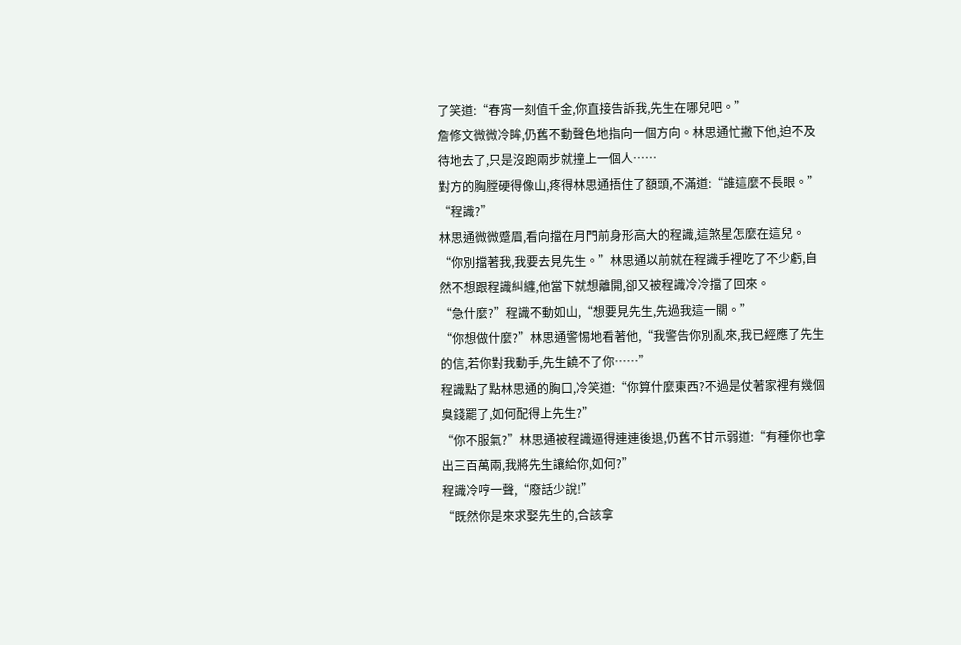了笑道:“春宵一刻值千金,你直接告訴我,先生在哪兒吧。”
詹修文微微冷眸,仍舊不動聲色地指向一個方向。林思通忙撇下他,迫不及待地去了,只是沒跑兩步就撞上一個人……
對方的胸膛硬得像山,疼得林思通捂住了額頭,不滿道:“誰這麼不長眼。”
“程識?”
林思通微微蹙眉,看向擋在月門前身形高大的程識,這煞星怎麼在這兒。
“你別擋著我,我要去見先生。”林思通以前就在程識手裡吃了不少虧,自然不想跟程識糾纏,他當下就想離開,卻又被程識冷冷擋了回來。
“急什麼?”程識不動如山,“想要見先生,先過我這一關。”
“你想做什麼?”林思通警惕地看著他,“我警告你別亂來,我已經應了先生的信,若你對我動手,先生饒不了你……”
程識點了點林思通的胸口,冷笑道:“你算什麼東西?不過是仗著家裡有幾個臭錢罷了,如何配得上先生?”
“你不服氣?”林思通被程識逼得連連後退,仍舊不甘示弱道:“有種你也拿出三百萬兩,我將先生讓給你,如何?”
程識冷哼一聲,“廢話少說!”
“既然你是來求娶先生的,合該拿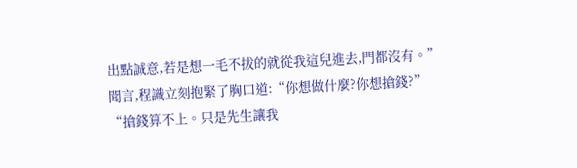出點誠意,若是想一毛不拔的就從我這兒進去,門都沒有。”
聞言,程識立刻抱緊了胸口道:“你想做什麼?你想搶錢?”
“搶錢算不上。只是先生讓我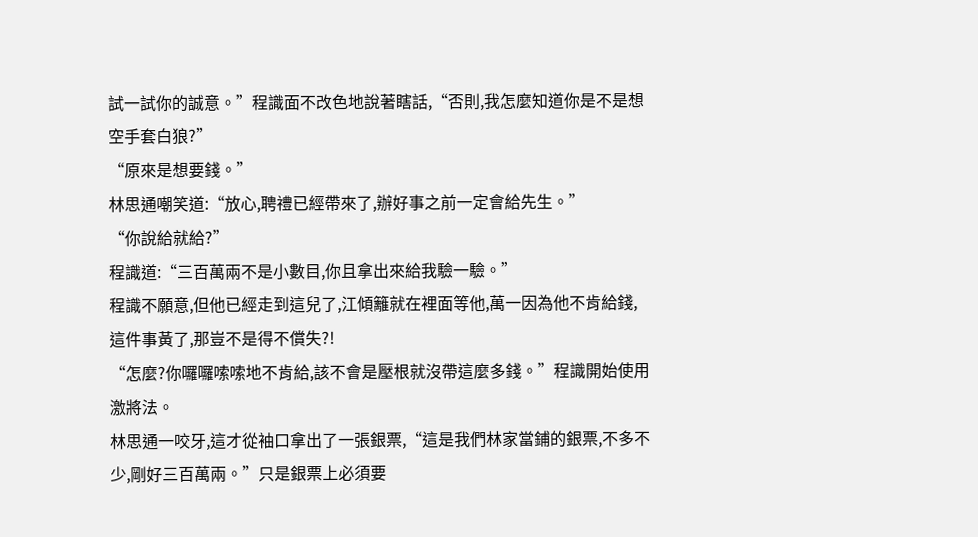試一試你的誠意。”程識面不改色地說著瞎話,“否則,我怎麼知道你是不是想空手套白狼?”
“原來是想要錢。”
林思通嘲笑道:“放心,聘禮已經帶來了,辦好事之前一定會給先生。”
“你說給就給?”
程識道:“三百萬兩不是小數目,你且拿出來給我驗一驗。”
程識不願意,但他已經走到這兒了,江傾籬就在裡面等他,萬一因為他不肯給錢,這件事黃了,那豈不是得不償失?!
“怎麼?你囉囉嗦嗦地不肯給,該不會是壓根就沒帶這麼多錢。”程識開始使用激將法。
林思通一咬牙,這才從袖口拿出了一張銀票,“這是我們林家當鋪的銀票,不多不少,剛好三百萬兩。”只是銀票上必須要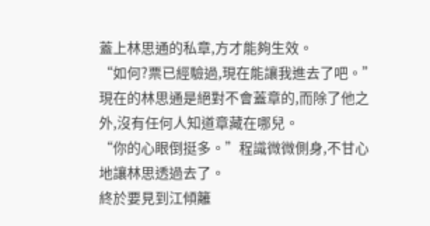蓋上林思通的私章,方才能夠生效。
“如何?票已經驗過,現在能讓我進去了吧。”
現在的林思通是絕對不會蓋章的,而除了他之外,沒有任何人知道章藏在哪兒。
“你的心眼倒挺多。”程識微微側身,不甘心地讓林思透過去了。
終於要見到江傾籬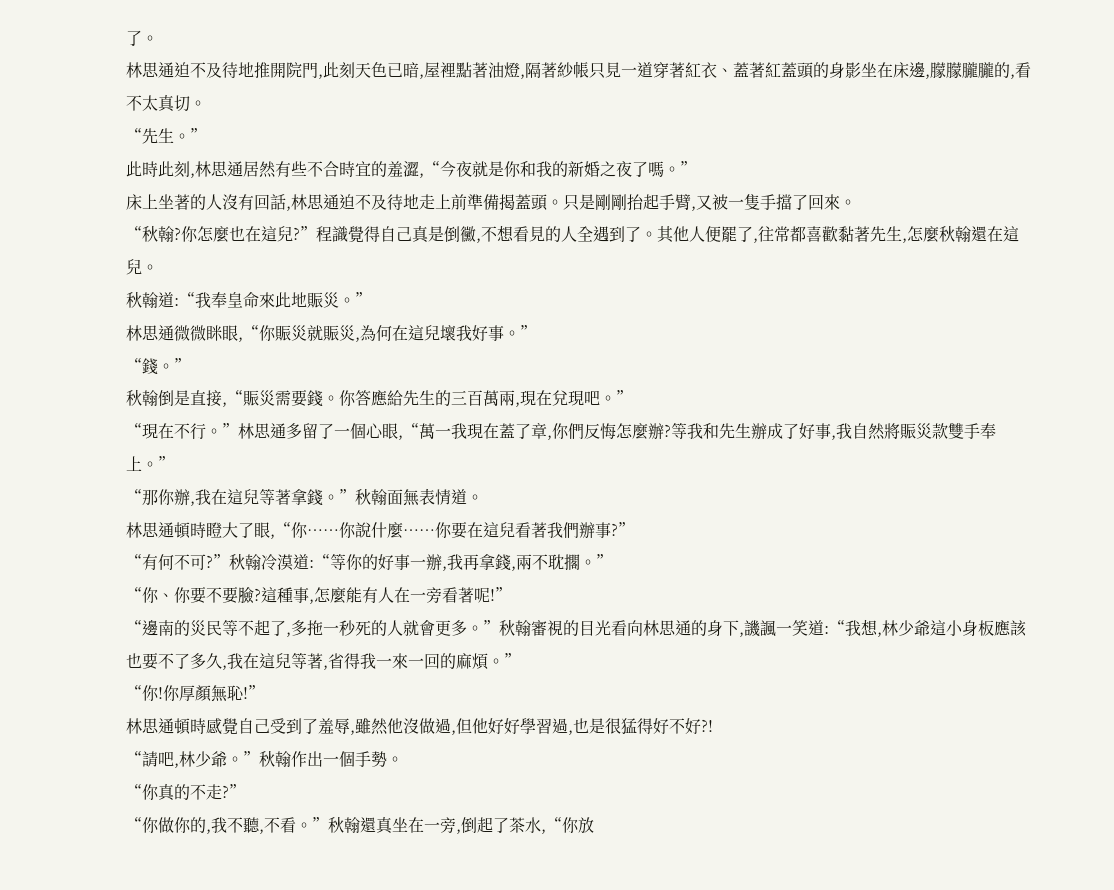了。
林思通迫不及待地推開院門,此刻天色已暗,屋裡點著油燈,隔著紗帳只見一道穿著紅衣、蓋著紅蓋頭的身影坐在床邊,朦朦朧朧的,看不太真切。
“先生。”
此時此刻,林思通居然有些不合時宜的羞澀,“今夜就是你和我的新婚之夜了嗎。”
床上坐著的人沒有回話,林思通迫不及待地走上前準備揭蓋頭。只是剛剛抬起手臂,又被一隻手擋了回來。
“秋翰?你怎麼也在這兒?”程識覺得自己真是倒黴,不想看見的人全遇到了。其他人便罷了,往常都喜歡黏著先生,怎麼秋翰還在這兒。
秋翰道:“我奉皇命來此地賑災。”
林思通微微眯眼,“你賑災就賑災,為何在這兒壞我好事。”
“錢。”
秋翰倒是直接,“賑災需要錢。你答應給先生的三百萬兩,現在兌現吧。”
“現在不行。”林思通多留了一個心眼,“萬一我現在蓋了章,你們反悔怎麼辦?等我和先生辦成了好事,我自然將賑災款雙手奉上。”
“那你辦,我在這兒等著拿錢。”秋翰面無表情道。
林思通頓時瞪大了眼,“你……你說什麼……你要在這兒看著我們辦事?”
“有何不可?”秋翰冷漠道:“等你的好事一辦,我再拿錢,兩不耽擱。”
“你、你要不要臉?這種事,怎麼能有人在一旁看著呢!”
“邊南的災民等不起了,多拖一秒死的人就會更多。”秋翰審視的目光看向林思通的身下,譏諷一笑道:“我想,林少爺這小身板應該也要不了多久,我在這兒等著,省得我一來一回的麻煩。”
“你!你厚顏無恥!”
林思通頓時感覺自己受到了羞辱,雖然他沒做過,但他好好學習過,也是很猛得好不好?!
“請吧,林少爺。”秋翰作出一個手勢。
“你真的不走?”
“你做你的,我不聽,不看。”秋翰還真坐在一旁,倒起了茶水,“你放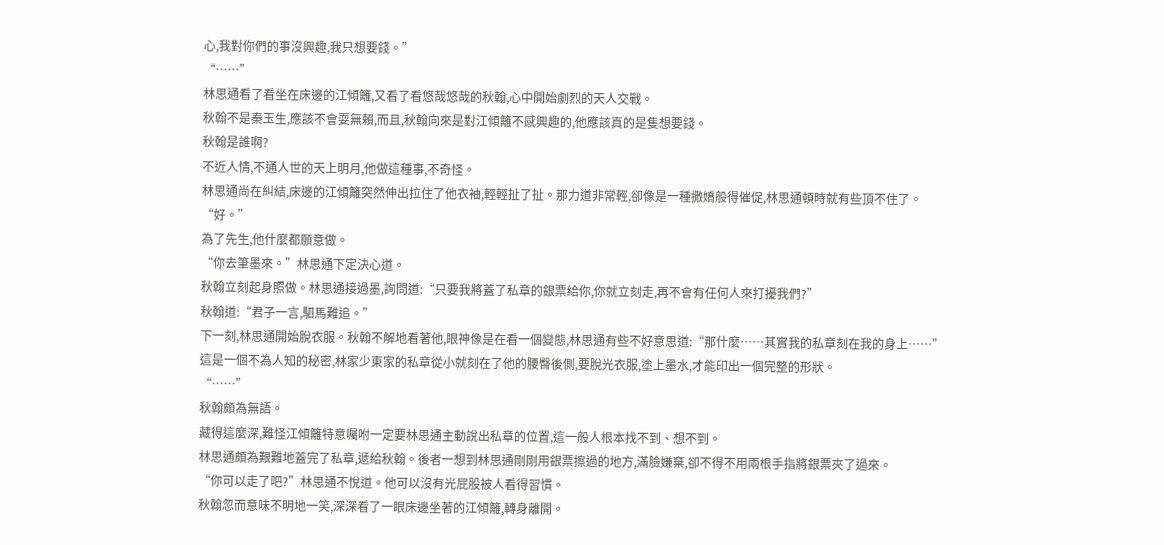心,我對你們的事沒興趣,我只想要錢。”
“……”
林思通看了看坐在床邊的江傾籬,又看了看悠哉悠哉的秋翰,心中開始劇烈的天人交戰。
秋翰不是秦玉生,應該不會耍無賴,而且,秋翰向來是對江傾籬不感興趣的,他應該真的是隻想要錢。
秋翰是誰啊?
不近人情,不通人世的天上明月,他做這種事,不奇怪。
林思通尚在糾結,床邊的江傾籬突然伸出拉住了他衣袖,輕輕扯了扯。那力道非常輕,卻像是一種撒嬌般得催促,林思通頓時就有些頂不住了。
“好。”
為了先生,他什麼都願意做。
“你去筆墨來。”林思通下定決心道。
秋翰立刻起身照做。林思通接過墨,詢問道:“只要我將蓋了私章的銀票給你,你就立刻走,再不會有任何人來打擾我們?”
秋翰道:“君子一言,駟馬難追。”
下一刻,林思通開始脫衣服。秋翰不解地看著他,眼神像是在看一個變態,林思通有些不好意思道:“那什麼……其實我的私章刻在我的身上……”
這是一個不為人知的秘密,林家少東家的私章從小就刻在了他的腰臀後側,要脫光衣服,塗上墨水,才能印出一個完整的形狀。
“……”
秋翰頗為無語。
藏得這麼深,難怪江傾籬特意囑咐一定要林思通主動說出私章的位置,這一般人根本找不到、想不到。
林思通頗為艱難地蓋完了私章,遞給秋翰。後者一想到林思通剛剛用銀票擦過的地方,滿臉嫌棄,卻不得不用兩根手指將銀票夾了過來。
“你可以走了吧?”林思通不悅道。他可以沒有光屁股被人看得習慣。
秋翰忽而意味不明地一笑,深深看了一眼床邊坐著的江傾籬,轉身離開。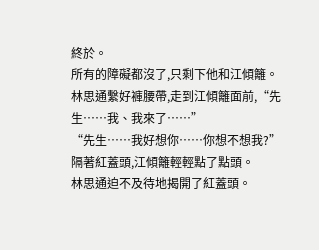終於。
所有的障礙都沒了,只剩下他和江傾籬。
林思通繫好褲腰帶,走到江傾籬面前,“先生……我、我來了……”
“先生……我好想你……你想不想我?”
隔著紅蓋頭,江傾籬輕輕點了點頭。
林思通迫不及待地揭開了紅蓋頭。